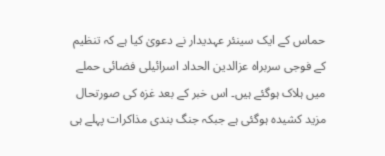حماس کے ایک سینئر عہدیدار نے دعویٰ کیا ہے کہ تنظیم کے فوجی سربراہ عزالدین الحداد اسرائیلی فضائی حملے میں ہلاک ہوگئے ہیں۔ اس خبر کے بعد غزہ کی صورتحال مزید کشیدہ ہوگئی ہے جبکہ جنگ بندی مذاکرات پہلے ہی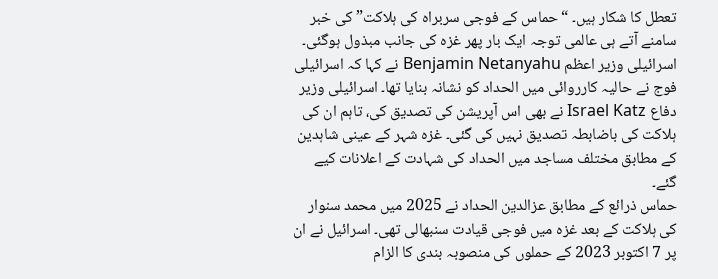تعطل کا شکار ہیں۔ “حماس کے فوجی سربراہ کی ہلاکت” کی خبر سامنے آتے ہی عالمی توجہ ایک بار پھر غزہ کی جانب مبذول ہوگئی۔
اسرائیلی وزیر اعظم Benjamin Netanyahu نے کہا کہ اسرائیلی فوج نے حالیہ کارروائی میں الحداد کو نشانہ بنایا تھا۔ اسرائیلی وزیر دفاع Israel Katz نے بھی اس آپریشن کی تصدیق کی، تاہم ان کی ہلاکت کی باضابطہ تصدیق نہیں کی گئی۔ غزہ شہر کے عینی شاہدین کے مطابق مختلف مساجد میں الحداد کی شہادت کے اعلانات کیے گئے۔
حماس ذرائع کے مطابق عزالدین الحداد نے 2025 میں محمد سنوار کی ہلاکت کے بعد غزہ میں فوجی قیادت سنبھالی تھی۔ اسرائیل نے ان پر 7 اکتوبر 2023 کے حملوں کی منصوبہ بندی کا الزام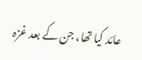عائد کیا تھا، جن کے بعد غزہ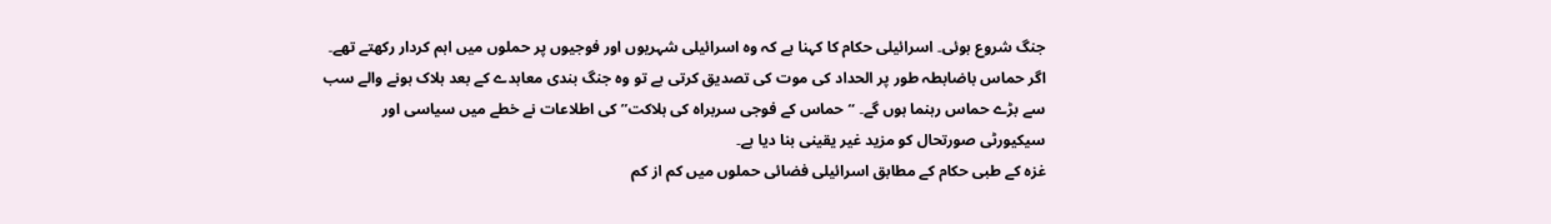جنگ شروع ہوئی۔ اسرائیلی حکام کا کہنا ہے کہ وہ اسرائیلی شہریوں اور فوجیوں پر حملوں میں اہم کردار رکھتے تھے۔
اگر حماس باضابطہ طور پر الحداد کی موت کی تصدیق کرتی ہے تو وہ جنگ بندی معاہدے کے بعد ہلاک ہونے والے سب سے بڑے حماس رہنما ہوں گے۔ “حماس کے فوجی سربراہ کی ہلاکت” کی اطلاعات نے خطے میں سیاسی اور سیکیورٹی صورتحال کو مزید غیر یقینی بنا دیا ہے۔
غزہ کے طبی حکام کے مطابق اسرائیلی فضائی حملوں میں کم از کم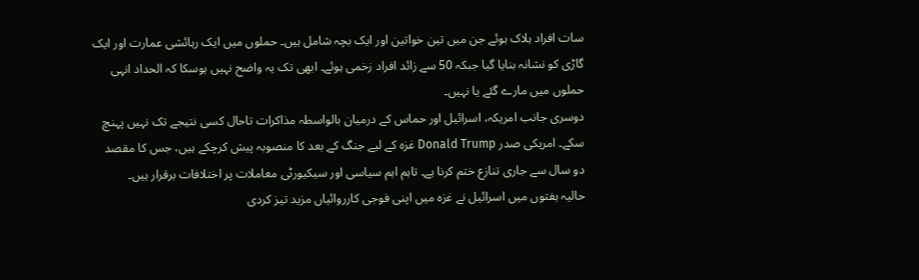سات افراد ہلاک ہوئے جن میں تین خواتین اور ایک بچہ شامل ہیں۔ حملوں میں ایک رہائشی عمارت اور ایک گاڑی کو نشانہ بنایا گیا جبکہ 50 سے زائد افراد زخمی ہوئے۔ ابھی تک یہ واضح نہیں ہوسکا کہ الحداد انہی حملوں میں مارے گئے یا نہیں۔
دوسری جانب امریکہ، اسرائیل اور حماس کے درمیان بالواسطہ مذاکرات تاحال کسی نتیجے تک نہیں پہنچ سکے۔ امریکی صدر Donald Trump غزہ کے لیے جنگ کے بعد کا منصوبہ پیش کرچکے ہیں، جس کا مقصد دو سال سے جاری تنازع ختم کرنا ہے۔ تاہم اہم سیاسی اور سیکیورٹی معاملات پر اختلافات برقرار ہیں۔
حالیہ ہفتوں میں اسرائیل نے غزہ میں اپنی فوجی کارروائیاں مزید تیز کردی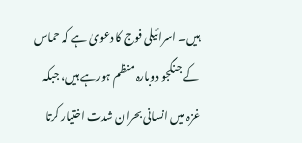ہیں۔ اسرائیلی فوج کا دعویٰ ہے کہ حماس کے جنگجو دوبارہ منظم ہورہے ہیں، جبکہ غزہ میں انسانی بحران شدت اختیار کرتا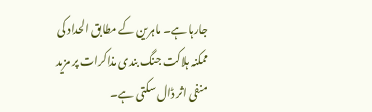جارہا ہے۔ ماہرین کے مطابق الحداد کی ممکنہ ہلاکت جنگ بندی مذاکرات پر مزید منفی اثر ڈال سکتی ہے۔